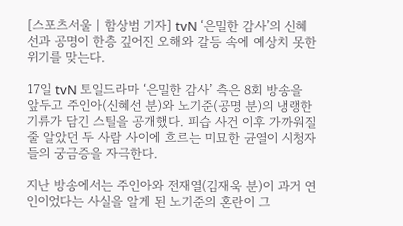[스포츠서울 | 함상범 기자] tvN ‘은밀한 감사’의 신혜선과 공명이 한층 깊어진 오해와 갈등 속에 예상치 못한 위기를 맞는다.

17일 tvN 토일드라마 ‘은밀한 감사’ 측은 8회 방송을 앞두고 주인아(신혜선 분)와 노기준(공명 분)의 냉랭한 기류가 담긴 스틸을 공개했다. 피습 사건 이후 가까워질 줄 알았던 두 사람 사이에 흐르는 미묘한 균열이 시청자들의 궁금증을 자극한다.

지난 방송에서는 주인아와 전재열(김재욱 분)이 과거 연인이었다는 사실을 알게 된 노기준의 혼란이 그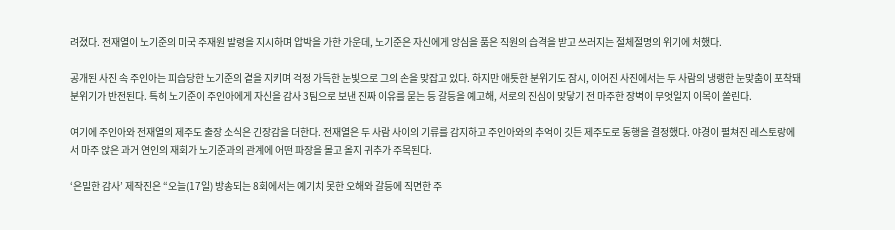려졌다. 전재열이 노기준의 미국 주재원 발령을 지시하며 압박을 가한 가운데, 노기준은 자신에게 앙심을 품은 직원의 습격을 받고 쓰러지는 절체절명의 위기에 처했다.

공개된 사진 속 주인아는 피습당한 노기준의 곁을 지키며 걱정 가득한 눈빛으로 그의 손을 맞잡고 있다. 하지만 애틋한 분위기도 잠시, 이어진 사진에서는 두 사람의 냉랭한 눈맞춤이 포착돼 분위기가 반전된다. 특히 노기준이 주인아에게 자신을 감사 3팀으로 보낸 진짜 이유를 묻는 등 갈등을 예고해, 서로의 진심이 맞닿기 전 마주한 장벽이 무엇일지 이목이 쏠린다.

여기에 주인아와 전재열의 제주도 출장 소식은 긴장감을 더한다. 전재열은 두 사람 사이의 기류를 감지하고 주인아와의 추억이 깃든 제주도로 동행을 결정했다. 야경이 펼쳐진 레스토랑에서 마주 앉은 과거 연인의 재회가 노기준과의 관계에 어떤 파장을 몰고 올지 귀추가 주목된다.

‘은밀한 감사’ 제작진은 “오늘(17일) 방송되는 8회에서는 예기치 못한 오해와 갈등에 직면한 주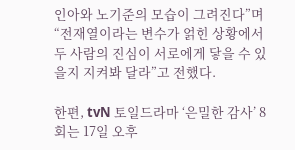인아와 노기준의 모습이 그려진다”며 “전재열이라는 변수가 얽힌 상황에서 두 사람의 진심이 서로에게 닿을 수 있을지 지켜봐 달라”고 전했다.

한편, tvN 토일드라마 ‘은밀한 감사’ 8회는 17일 오후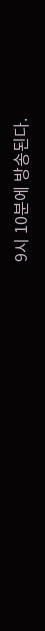9시 10분에 방송된다.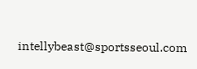intellybeast@sportsseoul.com